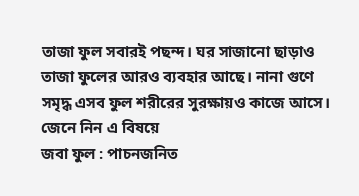তাজা ফুল সবারই পছন্দ। ঘর সাজানো ছাড়াও তাজা ফুলের আরও ব্যবহার আছে। নানা গুণে সমৃদ্ধ এসব ফুল শরীরের সুরক্ষায়ও কাজে আসে। জেনে নিন এ বিষয়ে
জবা ফুল : পাচনজনিত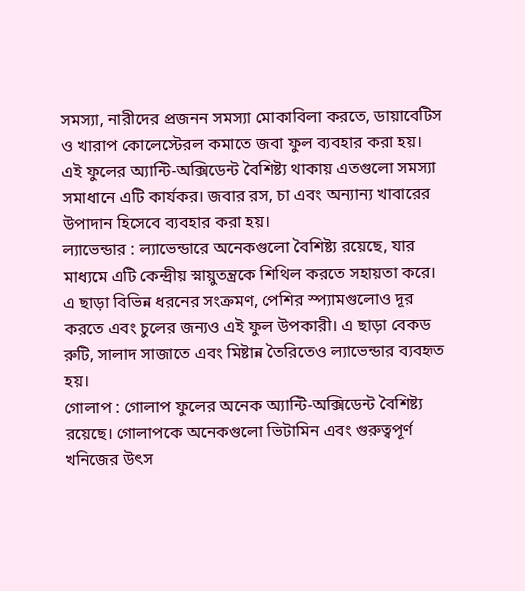সমস্যা, নারীদের প্রজনন সমস্যা মোকাবিলা করতে, ডায়াবেটিস ও খারাপ কোলেস্টেরল কমাতে জবা ফুল ব্যবহার করা হয়। এই ফুলের অ্যান্টি-অক্সিডেন্ট বৈশিষ্ট্য থাকায় এতগুলো সমস্যা সমাধানে এটি কার্যকর। জবার রস, চা এবং অন্যান্য খাবারের উপাদান হিসেবে ব্যবহার করা হয়।
ল্যাভেন্ডার : ল্যাভেন্ডারে অনেকগুলো বৈশিষ্ট্য রয়েছে, যার মাধ্যমে এটি কেন্দ্রীয় স্নায়ুতন্ত্রকে শিথিল করতে সহায়তা করে। এ ছাড়া বিভিন্ন ধরনের সংক্রমণ, পেশির স্প্যামগুলোও দূর করতে এবং চুলের জন্যও এই ফুল উপকারী। এ ছাড়া বেকড রুটি, সালাদ সাজাতে এবং মিষ্টান্ন তৈরিতেও ল্যাভেন্ডার ব্যবহৃত হয়।
গোলাপ : গোলাপ ফুলের অনেক অ্যান্টি-অক্সিডেন্ট বৈশিষ্ট্য রয়েছে। গোলাপকে অনেকগুলো ভিটামিন এবং গুরুত্বপূর্ণ খনিজের উৎস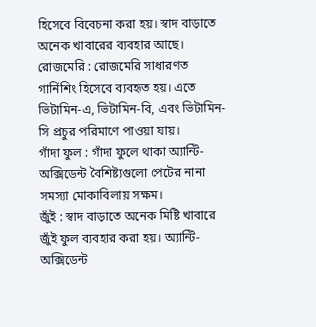হিসেবে বিবেচনা করা হয়। স্বাদ বাড়াতে অনেক খাবারের ব্যবহার আছে।
রোজমেরি : রোজমেরি সাধারণত গার্নিশিং হিসেবে ব্যবহৃত হয়। এতে ভিটামিন-এ, ভিটামিন-বি, এবং ভিটামিন-সি প্রচুর পরিমাণে পাওয়া যায়।
গাঁদা ফুল : গাঁদা ফুলে থাকা অ্যান্টি-অক্সিডেন্ট বৈশিষ্ট্যগুলো পেটের নানা সমস্যা মোকাবিলায় সক্ষম।
জুঁই : স্বাদ বাড়াতে অনেক মিষ্টি খাবারে জুঁই ফুল ব্যবহার করা হয়। অ্যান্টি-অক্সিডেন্ট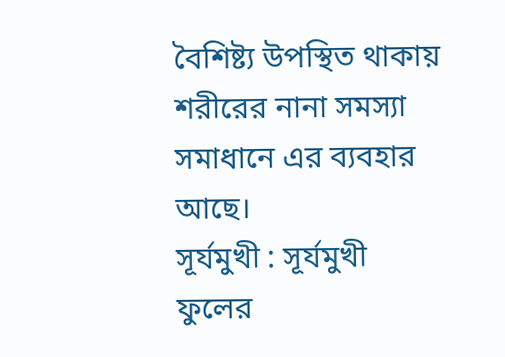বৈশিষ্ট্য উপস্থিত থাকায় শরীরের নানা সমস্যা সমাধানে এর ব্যবহার আছে।
সূর্যমুখী : সূর্যমুখী ফুলের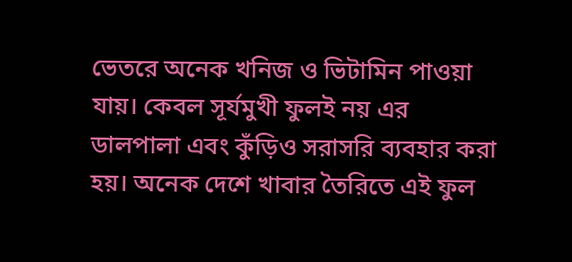ভেতরে অনেক খনিজ ও ভিটামিন পাওয়া যায়। কেবল সূর্যমুখী ফুলই নয় এর ডালপালা এবং কুঁড়িও সরাসরি ব্যবহার করা হয়। অনেক দেশে খাবার তৈরিতে এই ফুল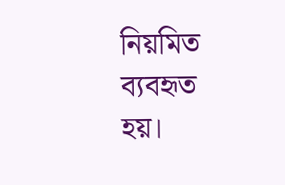নিয়মিত ব্যবহৃত হয়।